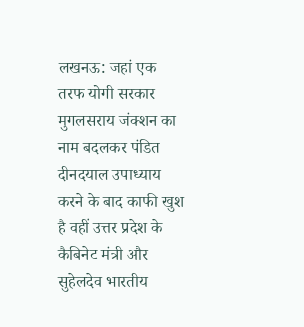लखनऊ: जहां एक तरफ योगी सरकार मुगलसराय जंक्शन का नाम बदलकर पंडित दीनदयाल उपाध्याय करने के बाद काफी खुश है वहीं उत्तर प्रदेश के कैबिनेट मंत्री और सुहेलदेव भारतीय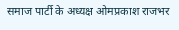समाज पार्टी के अध्यक्ष ओमप्रकाश राजभर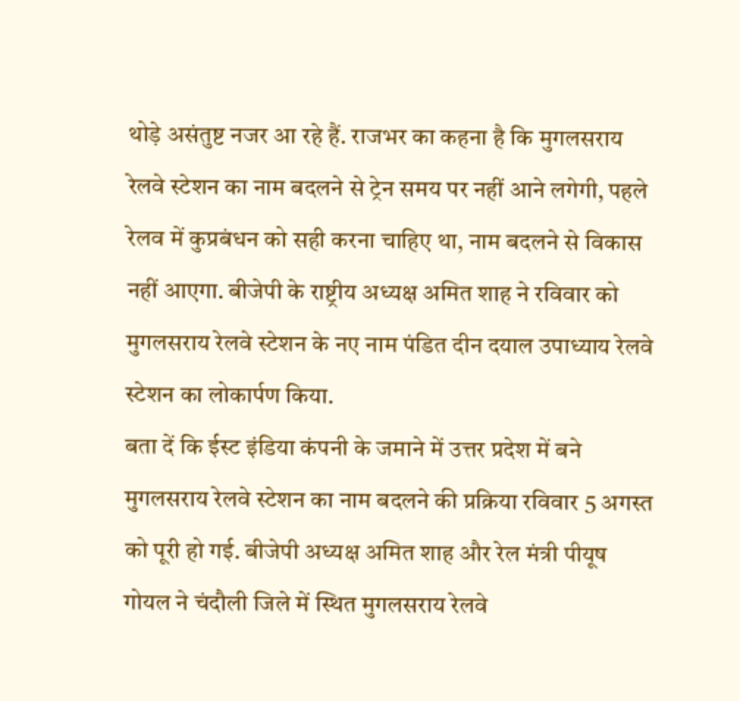थोड़े असंतुष्ट नजर आ रहे हैं. राजभर का कहना है कि मुगलसराय रेलवे स्टेशन का नाम बदलने से ट्रेन समय पर नहीं आने लगेगी, पहले रेलव में कुप्रबंधन को सही करना चाहिए था, नाम बदलने से विकास नहीं आएगा. बीजेपी के राष्ट्रीय अध्यक्ष अमित शाह ने रविवार को मुगलसराय रेलवे स्टेशन के नए नाम पंडित दीन दयाल उपाध्याय रेलवे स्टेशन का लोकार्पण किया.
बता दें कि ईस्ट इंडिया कंपनी के जमाने में उत्तर प्रदेश में बने मुगलसराय रेलवे स्टेशन का नाम बदलने की प्रक्रिया रविवार 5 अगस्त को पूरी हो गई. बीजेपी अध्यक्ष अमित शाह और रेल मंत्री पीयूष गोयल ने चंदौली जिले में स्थित मुगलसराय रेलवे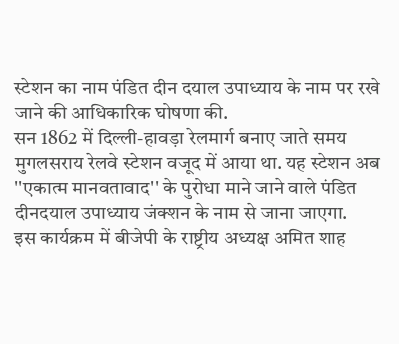स्टेशन का नाम पंडित दीन दयाल उपाध्याय के नाम पर रखे जाने की आधिकारिक घोषणा की.
सन 1862 में दिल्ली-हावड़ा रेलमार्ग बनाए जाते समय मुगलसराय रेलवे स्टेशन वजूद में आया था. यह स्टेशन अब ''एकात्म मानवतावाद'' के पुरोधा माने जाने वाले पंडित दीनदयाल उपाध्याय जंक्शन के नाम से जाना जाएगा.
इस कार्यक्रम में बीजेपी के राष्ट्रीय अध्यक्ष अमित शाह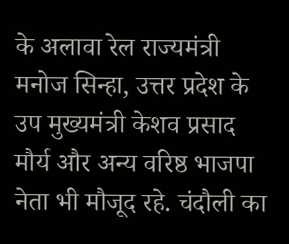के अलावा रेल राज्यमंत्री मनोज सिन्हा, उत्तर प्रदेश के उप मुख्यमंत्री केशव प्रसाद मौर्य और अन्य वरिष्ठ भाजपा नेता भी मौजूद रहे. चंदौली का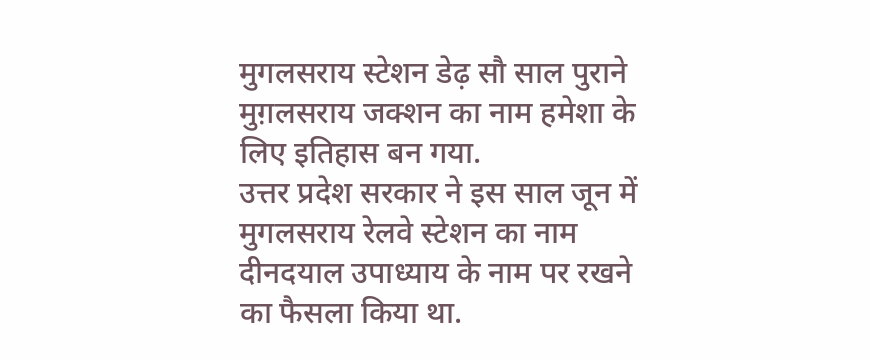मुगलसराय स्टेशन डेढ़ सौ साल पुराने मुग़लसराय जक्शन का नाम हमेशा के लिए इतिहास बन गया.
उत्तर प्रदेश सरकार ने इस साल जून में मुगलसराय रेलवे स्टेशन का नाम दीनदयाल उपाध्याय के नाम पर रखने का फैसला किया था.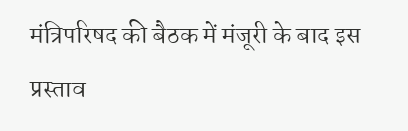मंत्रिपरिषद की बैठक में मंजूरी के बाद इस प्रस्ताव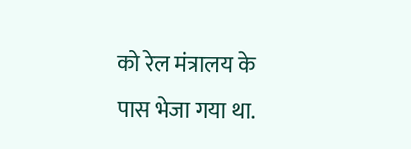को रेल मंत्रालय के पास भेजा गया था.